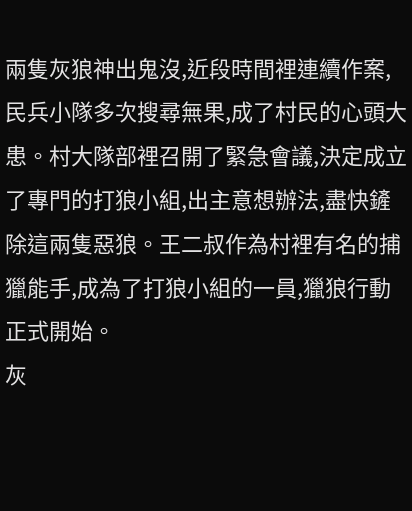兩隻灰狼神出鬼沒,近段時間裡連續作案,民兵小隊多次搜尋無果,成了村民的心頭大患。村大隊部裡召開了緊急會議,決定成立了專門的打狼小組,出主意想辦法,盡快鏟除這兩隻惡狼。王二叔作為村裡有名的捕獵能手,成為了打狼小組的一員,獵狼行動正式開始。
灰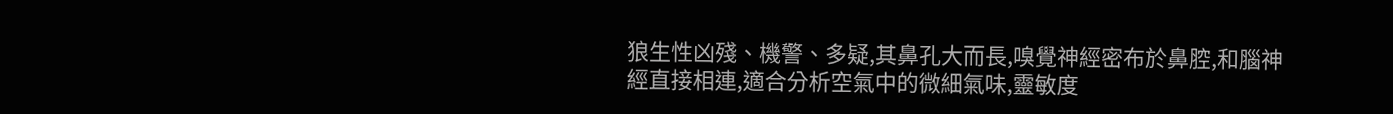狼生性凶殘、機警、多疑,其鼻孔大而長,嗅覺神經密布於鼻腔,和腦神經直接相連,適合分析空氣中的微細氣味,靈敏度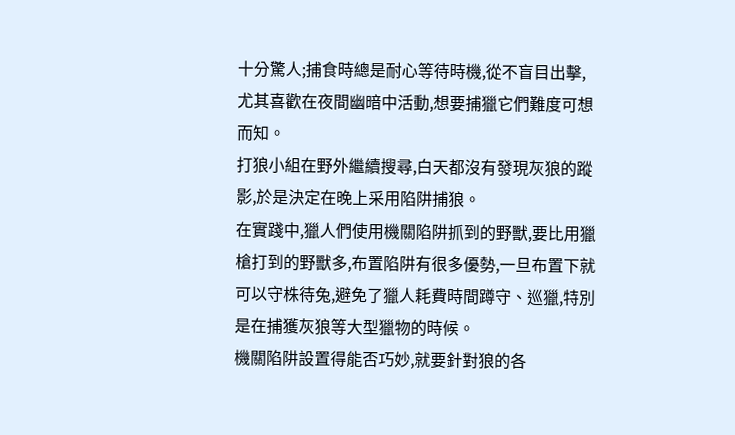十分驚人;捕食時總是耐心等待時機,從不盲目出擊,尤其喜歡在夜間幽暗中活動,想要捕獵它們難度可想而知。
打狼小組在野外繼續搜尋,白天都沒有發現灰狼的蹤影,於是決定在晚上采用陷阱捕狼。
在實踐中,獵人們使用機關陷阱抓到的野獸,要比用獵槍打到的野獸多,布置陷阱有很多優勢,一旦布置下就可以守株待兔,避免了獵人耗費時間蹲守、巡獵,特別是在捕獲灰狼等大型獵物的時候。
機關陷阱設置得能否巧妙,就要針對狼的各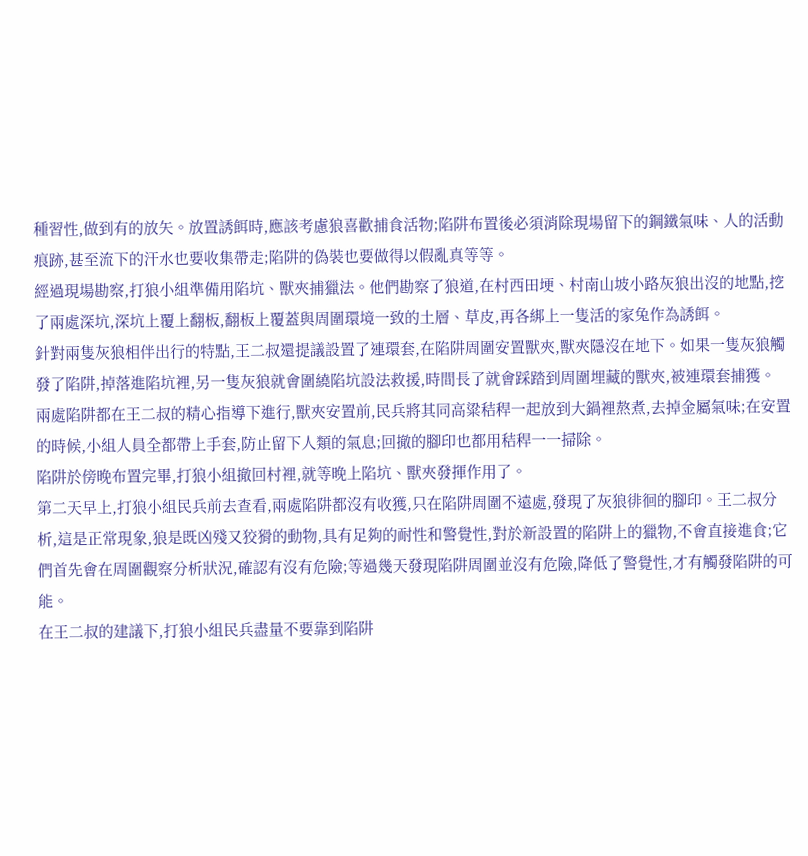種習性,做到有的放矢。放置誘餌時,應該考慮狼喜歡捕食活物;陷阱布置後必須消除現場留下的鋼鐵氣味、人的活動痕跡,甚至流下的汗水也要收集帶走;陷阱的偽裝也要做得以假亂真等等。
經過現場勘察,打狼小組準備用陷坑、獸夾捕獵法。他們勘察了狼道,在村西田埂、村南山坡小路灰狼出沒的地點,挖了兩處深坑,深坑上覆上翻板,翻板上覆蓋與周圍環境一致的土層、草皮,再各綁上一隻活的家兔作為誘餌。
針對兩隻灰狼相伴出行的特點,王二叔還提議設置了連環套,在陷阱周圍安置獸夾,獸夾隱沒在地下。如果一隻灰狼觸發了陷阱,掉落進陷坑裡,另一隻灰狼就會圍繞陷坑設法救援,時間長了就會踩踏到周圍埋藏的獸夾,被連環套捕獲。
兩處陷阱都在王二叔的精心指導下進行,獸夾安置前,民兵將其同高粱秸稈一起放到大鍋裡熬煮,去掉金屬氣味;在安置的時候,小組人員全都帶上手套,防止留下人類的氣息;回撤的腳印也都用秸稈一一掃除。
陷阱於傍晚布置完畢,打狼小組撤回村裡,就等晚上陷坑、獸夾發揮作用了。
第二天早上,打狼小組民兵前去查看,兩處陷阱都沒有收獲,只在陷阱周圍不遠處,發現了灰狼徘徊的腳印。王二叔分析,這是正常現象,狼是既凶殘又狡猾的動物,具有足夠的耐性和警覺性,對於新設置的陷阱上的獵物,不會直接進食;它們首先會在周圍觀察分析狀況,確認有沒有危險;等過幾天發現陷阱周圍並沒有危險,降低了警覺性,才有觸發陷阱的可能。
在王二叔的建議下,打狼小組民兵盡量不要靠到陷阱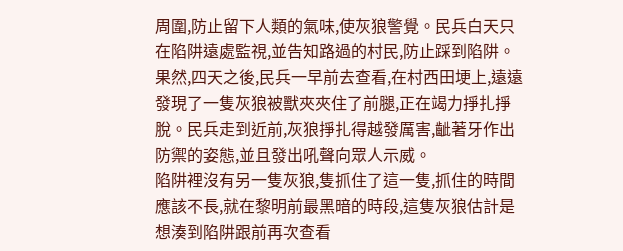周圍,防止留下人類的氣味,使灰狼警覺。民兵白天只在陷阱遠處監視,並告知路過的村民,防止踩到陷阱。
果然,四天之後,民兵一早前去查看,在村西田埂上,遠遠發現了一隻灰狼被獸夾夾住了前腿,正在竭力掙扎掙脫。民兵走到近前,灰狼掙扎得越發厲害,齜著牙作出防禦的姿態,並且發出吼聲向眾人示威。
陷阱裡沒有另一隻灰狼,隻抓住了這一隻,抓住的時間應該不長,就在黎明前最黑暗的時段,這隻灰狼估計是想湊到陷阱跟前再次查看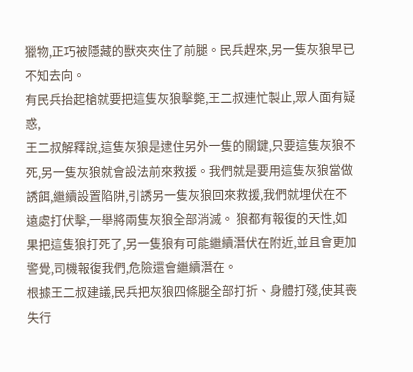獵物,正巧被隱藏的獸夾夾住了前腿。民兵趕來,另一隻灰狼早已不知去向。
有民兵抬起槍就要把這隻灰狼擊斃,王二叔連忙製止,眾人面有疑惑,
王二叔解釋說,這隻灰狼是逮住另外一隻的關鍵,只要這隻灰狼不死,另一隻灰狼就會設法前來救援。我們就是要用這隻灰狼當做誘餌,繼續設置陷阱,引誘另一隻灰狼回來救援,我們就埋伏在不遠處打伏擊,一舉將兩隻灰狼全部消滅。 狼都有報復的天性,如果把這隻狼打死了,另一隻狼有可能繼續潛伏在附近,並且會更加警覺,司機報復我們,危險還會繼續潛在。
根據王二叔建議,民兵把灰狼四條腿全部打折、身體打殘,使其喪失行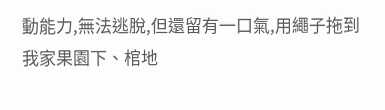動能力,無法逃脫,但還留有一口氣,用繩子拖到我家果園下、棺地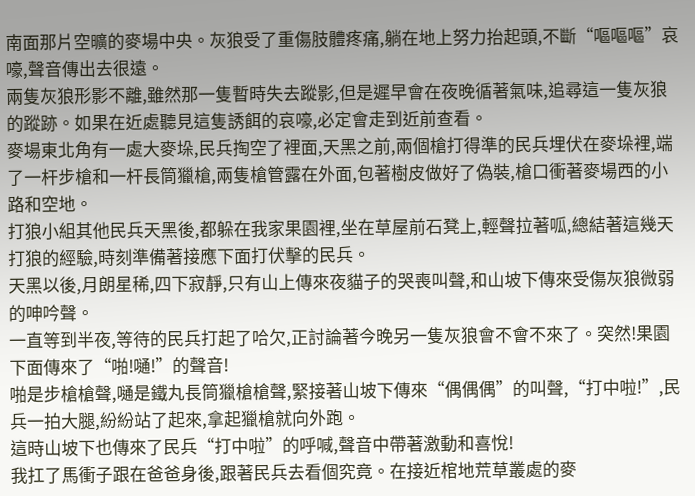南面那片空曠的麥場中央。灰狼受了重傷肢體疼痛,躺在地上努力抬起頭,不斷“嘔嘔嘔”哀嚎,聲音傳出去很遠。
兩隻灰狼形影不離,雖然那一隻暫時失去蹤影,但是遲早會在夜晚循著氣味,追尋這一隻灰狼的蹤跡。如果在近處聽見這隻誘餌的哀嚎,必定會走到近前查看。
麥場東北角有一處大麥垛,民兵掏空了裡面,天黑之前,兩個槍打得準的民兵埋伏在麥垛裡,端了一杆步槍和一杆長筒獵槍,兩隻槍管露在外面,包著樹皮做好了偽裝,槍口衝著麥場西的小路和空地。
打狼小組其他民兵天黑後,都躲在我家果園裡,坐在草屋前石凳上,輕聲拉著呱,總結著這幾天打狼的經驗,時刻準備著接應下面打伏擊的民兵。
天黑以後,月朗星稀,四下寂靜,只有山上傳來夜貓子的哭喪叫聲,和山坡下傳來受傷灰狼微弱的呻吟聲。
一直等到半夜,等待的民兵打起了哈欠,正討論著今晚另一隻灰狼會不會不來了。突然!果園下面傳來了“啪!嗵!”的聲音!
啪是步槍槍聲,嗵是鐵丸長筒獵槍槍聲,緊接著山坡下傳來“偶偶偶”的叫聲,“打中啦!”,民兵一拍大腿,紛紛站了起來,拿起獵槍就向外跑。
這時山坡下也傳來了民兵“打中啦”的呼喊,聲音中帶著激動和喜悅!
我扛了馬衝子跟在爸爸身後,跟著民兵去看個究竟。在接近棺地荒草叢處的麥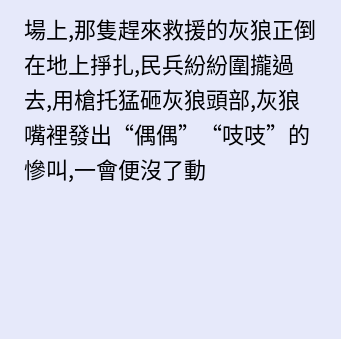場上,那隻趕來救援的灰狼正倒在地上掙扎,民兵紛紛圍攏過去,用槍托猛砸灰狼頭部,灰狼嘴裡發出“偶偶”“吱吱”的慘叫,一會便沒了動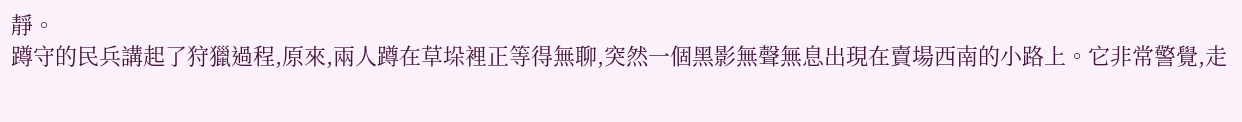靜。
蹲守的民兵講起了狩獵過程,原來,兩人蹲在草垛裡正等得無聊,突然一個黑影無聲無息出現在賣場西南的小路上。它非常警覺,走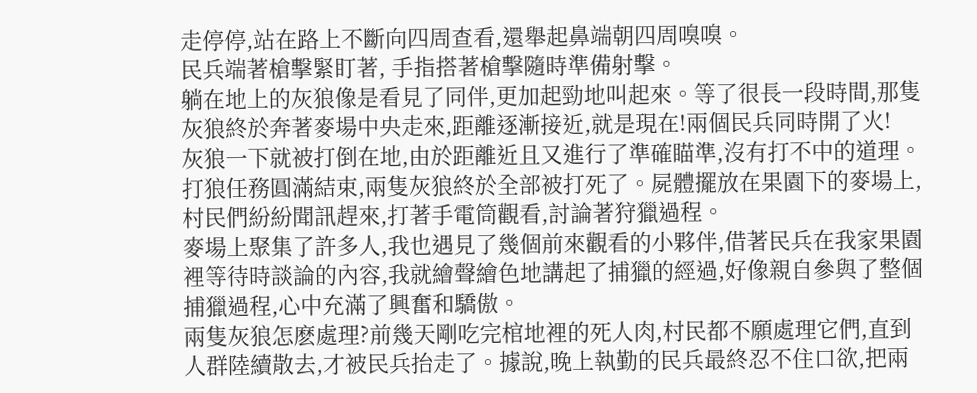走停停,站在路上不斷向四周查看,還舉起鼻端朝四周嗅嗅。
民兵端著槍擊緊盯著, 手指搭著槍擊隨時準備射擊。
躺在地上的灰狼像是看見了同伴,更加起勁地叫起來。等了很長一段時間,那隻灰狼終於奔著麥場中央走來,距離逐漸接近,就是現在!兩個民兵同時開了火!
灰狼一下就被打倒在地,由於距離近且又進行了準確瞄準,沒有打不中的道理。
打狼任務圓滿結束,兩隻灰狼終於全部被打死了。屍體擺放在果園下的麥場上,村民們紛紛聞訊趕來,打著手電筒觀看,討論著狩獵過程。
麥場上聚集了許多人,我也遇見了幾個前來觀看的小夥伴,借著民兵在我家果園裡等待時談論的內容,我就繪聲繪色地講起了捕獵的經過,好像親自參與了整個捕獵過程,心中充滿了興奮和驕傲。
兩隻灰狼怎麽處理?前幾天剛吃完棺地裡的死人肉,村民都不願處理它們,直到人群陸續散去,才被民兵抬走了。據說,晚上執勤的民兵最終忍不住口欲,把兩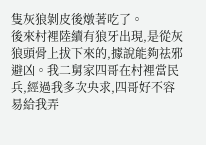隻灰狼剝皮後燉著吃了。
後來村裡陸續有狼牙出現,是從灰狼頭骨上拔下來的,據說能夠祛邪避凶。我二舅家四哥在村裡當民兵,經過我多次央求,四哥好不容易給我弄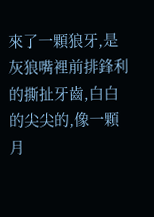來了一顆狼牙,是灰狼嘴裡前排鋒利的撕扯牙齒,白白的尖尖的,像一顆月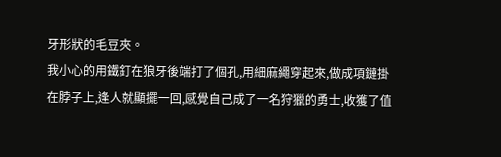牙形狀的毛豆夾。
我小心的用鐵釘在狼牙後端打了個孔,用細麻繩穿起來,做成項鏈掛在脖子上,逢人就顯擺一回,感覺自己成了一名狩獵的勇士,收獲了值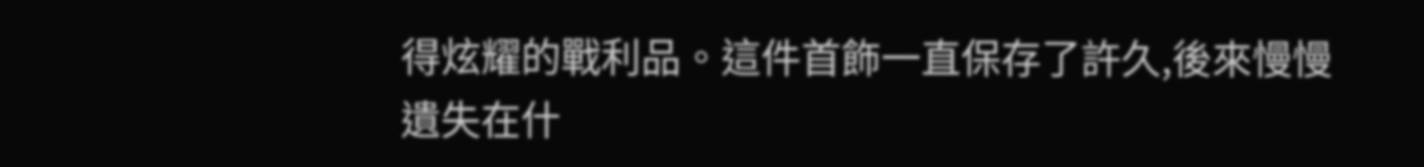得炫耀的戰利品。這件首飾一直保存了許久,後來慢慢遺失在什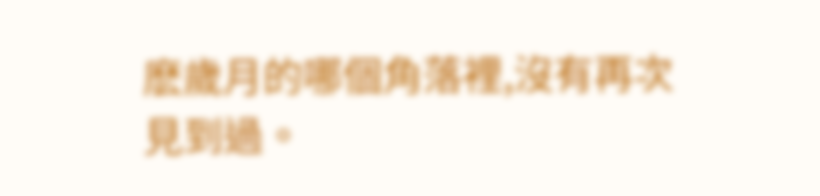麽歲月的哪個角落裡,沒有再次見到過。